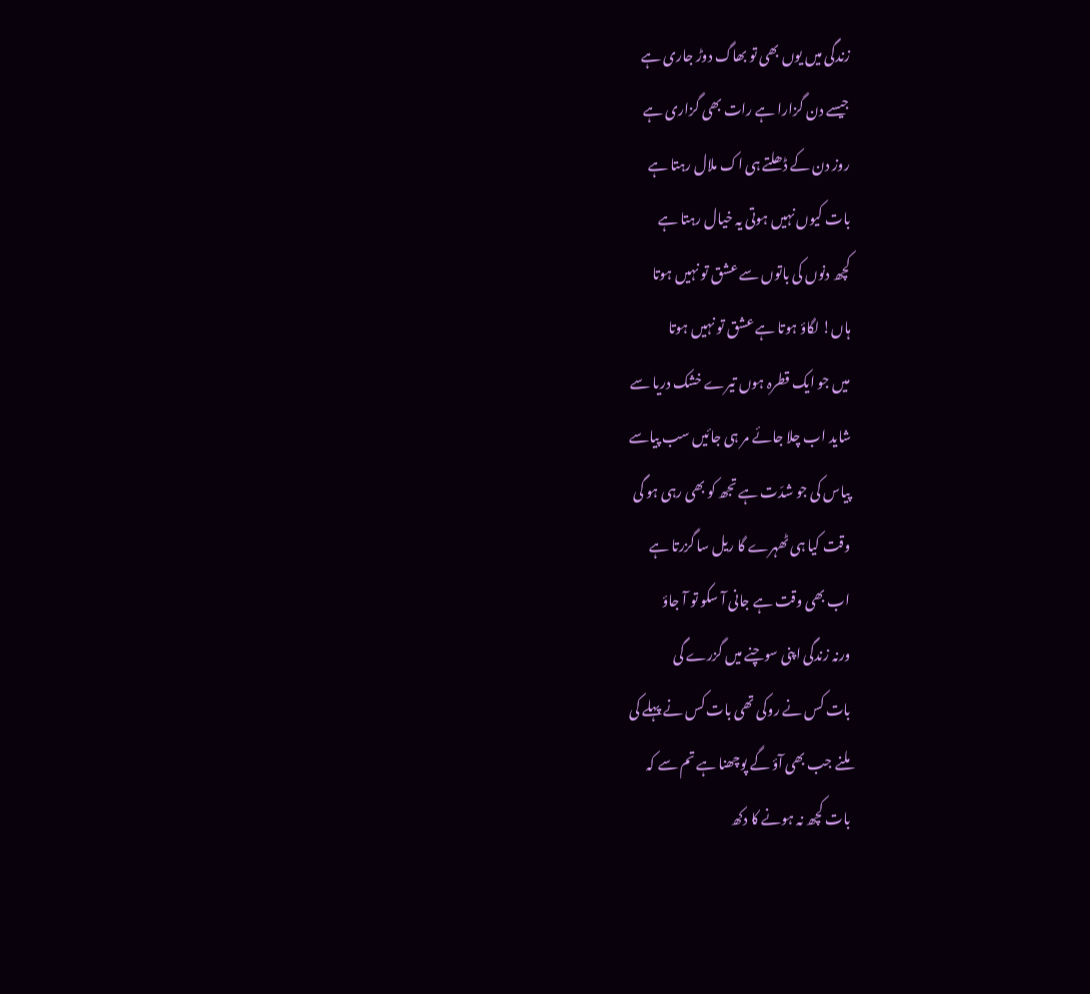زندگی میں یوں بھی تو بھاگ دوڑ جاری ہے
جیسے دن گزارا ہے رات بھی گزاری ہے
روز دن کے ڈھلتے ہی اک ملال رہتا ہے
بات کیوں نہیں ہوتی یہ خیال رہتا ہے
کچھ دنوں کی باتوں سے عشق تو نہیں ہوتا
ہاں! لگاؤ ہوتا ہے عشق تو نہیں ہوتا
میں جو ایک قطرہ ہوں تیرے خشک دریا سے
شاید اب چلا جائے مر ہی جائیں سب پیاسے
پیاس کی جو شدّت ہے تجھ کو بھی رہی ہو گی
وقت کیا ہی ٹھہرے گا ریل سا گزرتا ہے
اب بھی وقت ہے جانی آ سکو تو آ جاؤ
ورنہ زندگی اپنی سوچنے میں گزرے گی
بات کس نے روکی تھی بات کس نے پہلے کی
ملنے جب بھی آؤ گے پوچھنا ہے تم سے کہ
بات کچھ نہ ہونے کا دکھ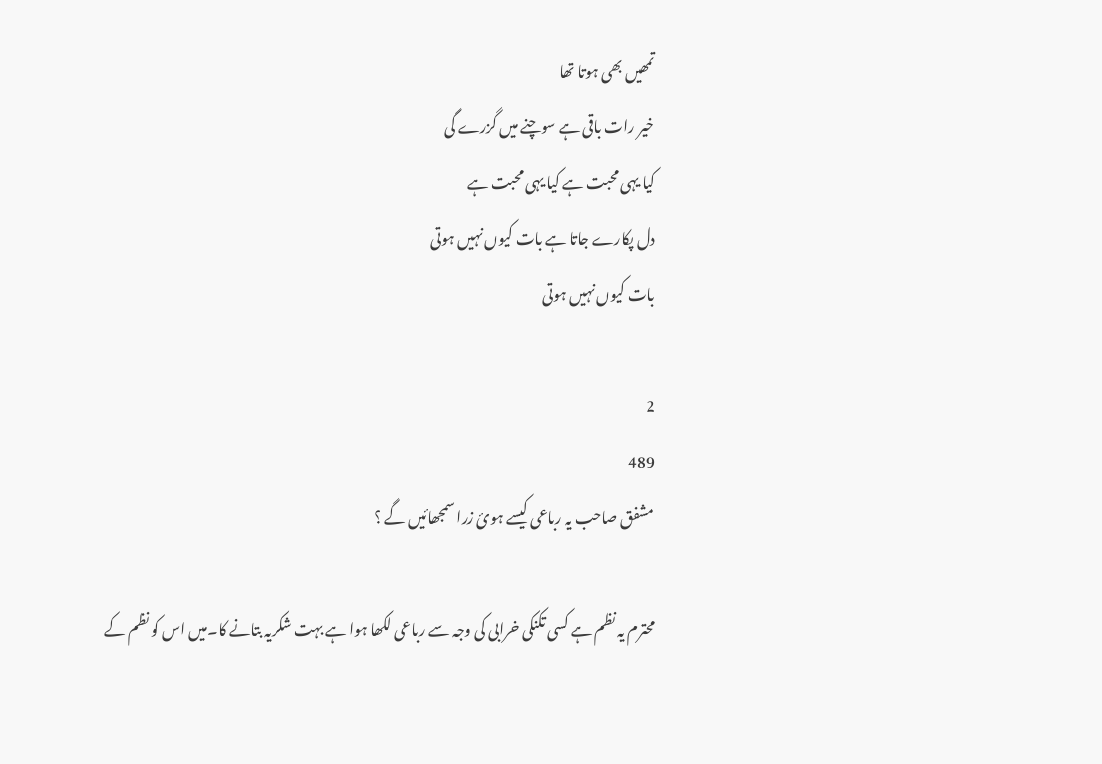تمھیں بھی ہوتا تھا
خیر رات باقی ہے سوچنے میں گزرے گی
کیا یہی محبت ہے کیا یہی محبت ہے
دل پکارے جاتا ہے بات کیوں نہیں ہوتی
بات کیوں نہیں ہوتی

2
489
مشفق صاحب یہ رباعی کیسے ہوئ زرا سمجھائیں گے ؟

محترم یہ نظم ہے کسی تکنکی خرابی کی وجہ سے رباعی لکھا ہوا ہے بہت شکریہ بتانے کا۔میں اس کو نظم کے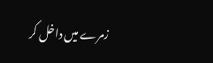زمرے میں داخل کر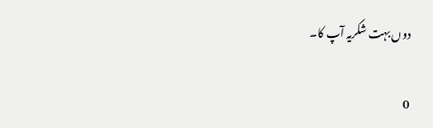دوں بہت شکریہ آپ کا۔

0